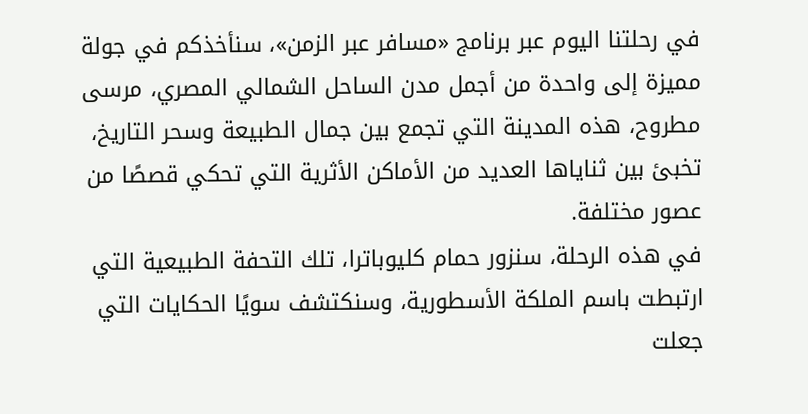في رحلتنا اليوم عبر برنامج «مسافر عبر الزمن»، سنأخذكم في جولة مميزة إلى واحدة من أجمل مدن الساحل الشمالي المصري، مرسى مطروح، هذه المدينة التي تجمع بين جمال الطبيعة وسحر التاريخ، تخبئ بين ثناياها العديد من الأماكن الأثرية التي تحكي قصصًا من عصور مختلفة.
في هذه الرحلة، سنزور حمام كليوباترا، تلك التحفة الطبيعية التي ارتبطت باسم الملكة الأسطورية، وسنكتشف سويًا الحكايات التي جعلت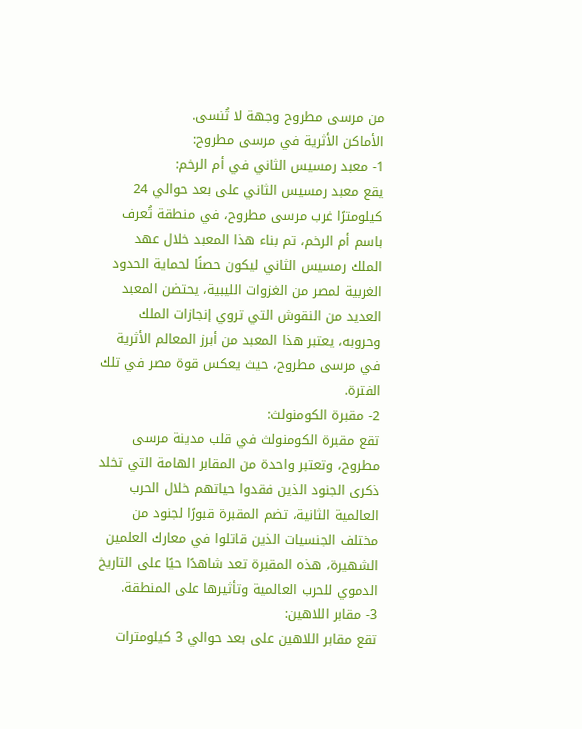من مرسى مطروح وجهة لا تُنسى.
الأماكن الأثرية في مرسى مطروح:
1- معبد رمسيس الثاني في أم الرخم:
يقع معبد رمسيس الثاني على بعد حوالي 24 كيلومترًا غرب مرسى مطروح، في منطقة تُعرف باسم أم الرخم، تم بناء هذا المعبد خلال عهد الملك رمسيس الثاني ليكون حصنًا لحماية الحدود الغربية لمصر من الغزوات الليبية، يحتضن المعبد العديد من النقوش التي تروي إنجازات الملك وحروبه، يعتبر هذا المعبد من أبرز المعالم الأثرية في مرسى مطروح، حيث يعكس قوة مصر في تلك الفترة.
2- مقبرة الكومنولث:
تقع مقبرة الكومنولث في قلب مدينة مرسى مطروح، وتعتبر واحدة من المقابر الهامة التي تخلد ذكرى الجنود الذين فقدوا حياتهم خلال الحرب العالمية الثانية، تضم المقبرة قبورًا لجنود من مختلف الجنسيات الذين قاتلوا في معارك العلمين الشهيرة، هذه المقبرة تعد شاهدًا حيًا على التاريخ الدموي للحرب العالمية وتأثيرها على المنطقة.
3- مقابر اللاهين:
تقع مقابر اللاهين على بعد حوالي 3 كيلومترات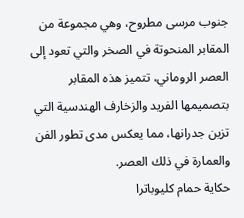جنوب مرسى مطروح، وهي مجموعة من المقابر المنحوتة في الصخر والتي تعود إلى العصر الروماني، تتميز هذه المقابر بتصميمها الفريد والزخارف الهندسية التي تزين جدرانها، مما يعكس مدى تطور الفن والعمارة في ذلك العصر.
حكاية حمام كليوباترا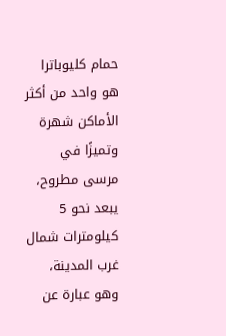حمام كليوباترا هو واحد من أكثر الأماكن شهرة وتميزًا في مرسى مطروح، يبعد نحو 5 كيلومترات شمال غرب المدينة، وهو عبارة عن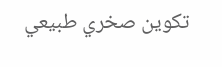تكوين صخري طبيعي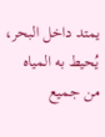يمتد داخل البحر، يُحيط به المياه من جميع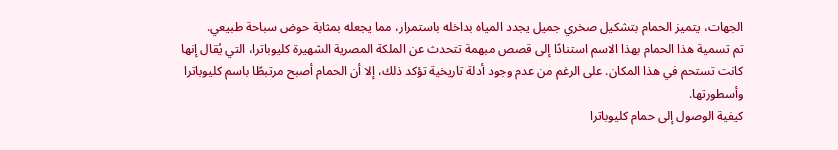الجهات، يتميز الحمام بتشكيل صخري جميل يجدد المياه بداخله باستمرار، مما يجعله بمثابة حوض سباحة طبيعي.
تم تسمية هذا الحمام بهذا الاسم استنادًا إلى قصص مبهمة تتحدث عن الملكة المصرية الشهيرة كليوباترا، التي يُقال إنها كانت تستحم في هذا المكان. على الرغم من عدم وجود أدلة تاريخية تؤكد ذلك، إلا أن الحمام أصبح مرتبطًا باسم كليوباترا وأسطورتها.
كيفية الوصول إلى حمام كليوباترا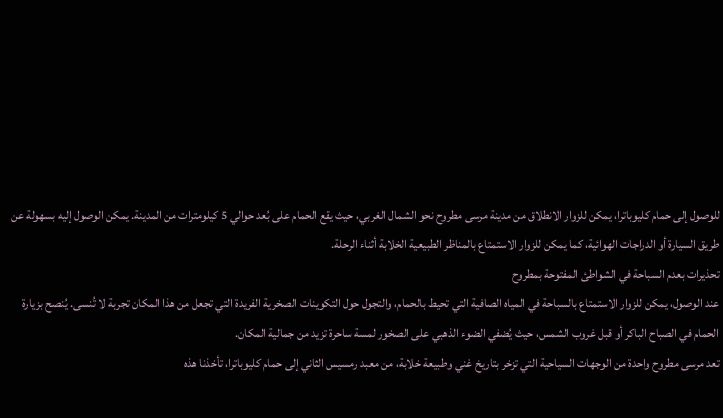للوصول إلى حمام كليوباترا، يمكن للزوار الانطلاق من مدينة مرسى مطروح نحو الشمال الغربي، حيث يقع الحمام على بُعد حوالي 5 كيلومترات من المدينة. يمكن الوصول إليه بسهولة عن طريق السيارة أو الدراجات الهوائية، كما يمكن للزوار الاستمتاع بالمناظر الطبيعية الخلابة أثناء الرحلة.
تحذيرات بعدم السباحة في الشواطئ المفتوحة بمطروح
عند الوصول، يمكن للزوار الاستمتاع بالسباحة في المياه الصافية التي تحيط بالحمام، والتجول حول التكوينات الصخرية الفريدة التي تجعل من هذا المكان تجربة لا تُنسى. يُنصح بزيارة الحمام في الصباح الباكر أو قبل غروب الشمس، حيث يُضفي الضوء الذهبي على الصخور لمسة ساحرة تزيد من جمالية المكان.
تعد مرسى مطروح واحدة من الوجهات السياحية التي تزخر بتاريخ غني وطبيعة خلابة، من معبد رمسيس الثاني إلى حمام كليوباترا، تأخذنا هذه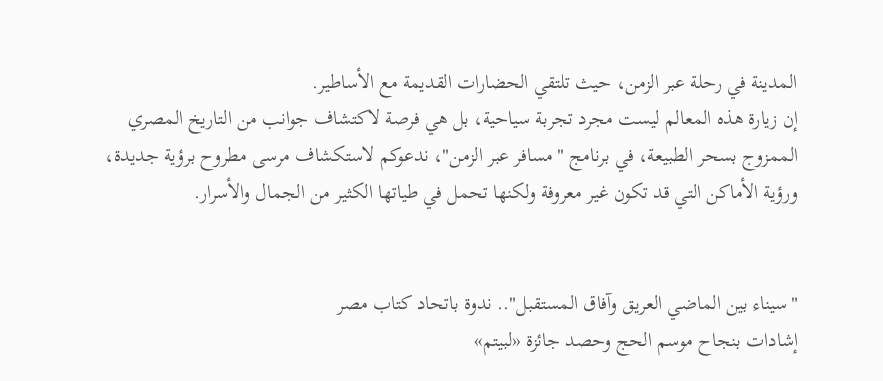المدينة في رحلة عبر الزمن، حيث تلتقي الحضارات القديمة مع الأساطير.
إن زيارة هذه المعالم ليست مجرد تجربة سياحية، بل هي فرصة لاكتشاف جوانب من التاريخ المصري الممزوج بسحر الطبيعة، في برنامج "مسافر عبر الزمن"، ندعوكم لاستكشاف مرسى مطروح برؤية جديدة، ورؤية الأماكن التي قد تكون غير معروفة ولكنها تحمل في طياتها الكثير من الجمال والأسرار.


"سيناء بين الماضي العريق وآفاق المستقبل".. ندوة باتحاد كتاب مصر
إشادات بنجاح موسم الحج وحصد جائزة «لبيتم»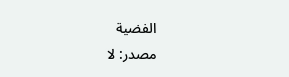الفضية
مصدر: لا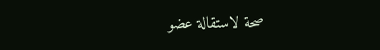صحة لاستقالة عضو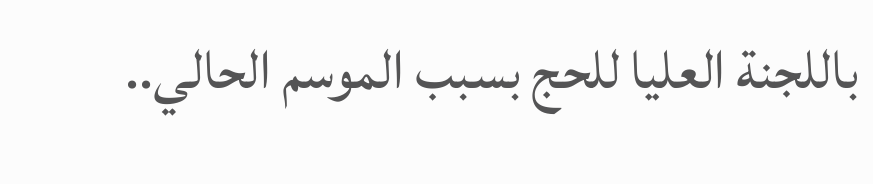باللجنة العليا للحج بسبب الموسم الحالي..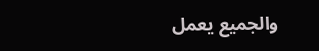والجميع يعمل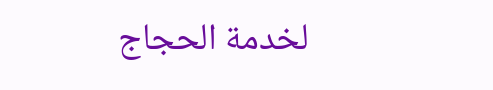لخدمة الحجاج